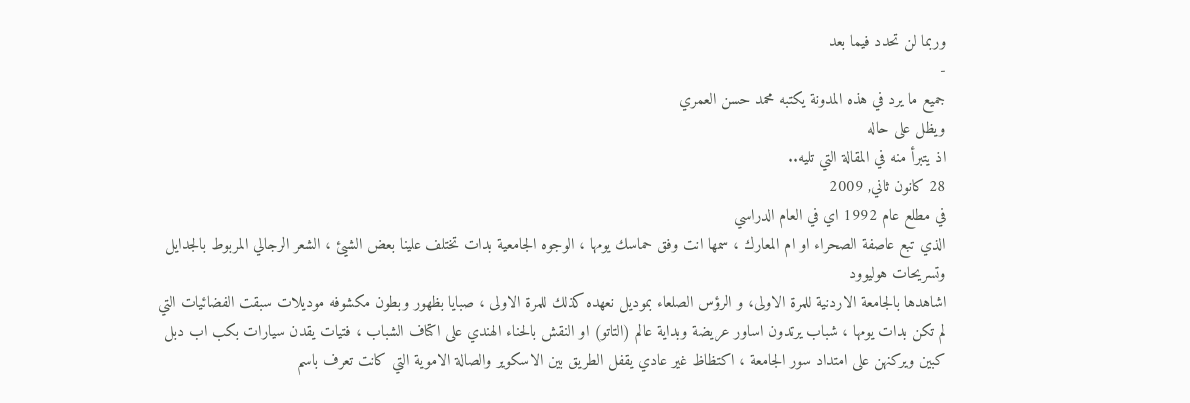وربما لن تحدد فيما بعد
-
جميع ما يرد في هذه المدونة يكتبه محمد حسن العمري
ويظل على حاله
اذ يتبرأ منه في المقالة التي تليه..
28 كانون ثاني, 2009
في مطلع عام 1992 اي في العام الدراسي
الذي تبع عاصفة الصحراء او ام المعارك ، سمها انت وفق حماسك يومها ، الوجوه الجامعية بدات تختلف علينا بعض الشيئ ، الشعر الرجالي المربوط بالجدايل وتسريحات هوليوود
اشاهدها بالجامعة الاردنية للمرة الاولى، و الرؤس الصلعاء بموديل نعهده كذلك للمرة الاولى ، صبايا بظهور وبطون مكشوفه موديلات سبقت الفضائيات التي لم تكن بدات يومها ، شباب يرتدون اساور عريضة وبداية عالم (التاتو) او النقش بالحناء الهندي على اكتاف الشباب ، فتيات يقدن سيارات بكب اب دبل كبين ويركنهن على امتداد سور الجامعة ، اكتظاظ غير عادي يقفل الطريق بين الاسكوير والصالة الاموية التي كانت تعرف باسم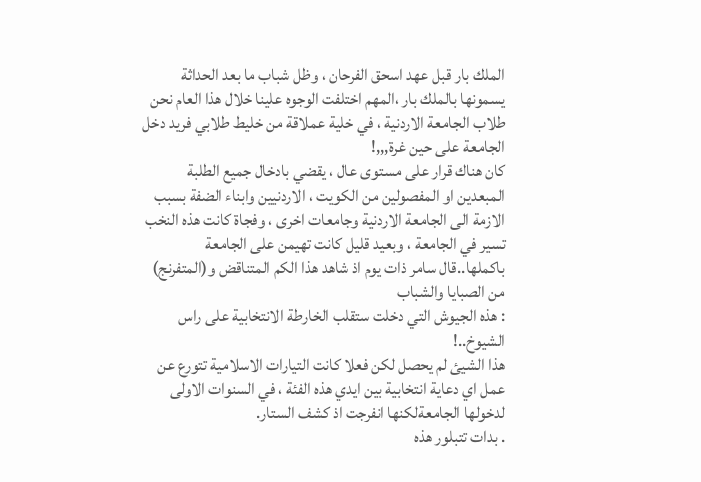الملك بار قبل عهد اسحق الفرحان ، وظل شباب ما بعد الحداثة يسمونها بالملك بار ،المهم اختلفت الوجوه علينا خلال هذا العام نحن طلاب الجامعة الاردنية ، في خلية عملاقة من خليط طلابي فريد دخل الجامعة على حين غرة,,,!
كان هناك قرار على مستوى عال ، يقضي بادخال جميع الطلبة المبعدين او المفصولين من الكويت ، الاردنيين وابناء الضفة بسبب الازمة الى الجامعة الاردنية وجامعات اخرى ، وفجاة كانت هذه النخب تسير في الجامعة ، وبعيد قليل كانت تهيمن على الجامعة باكملها..قال سامر ذات يوم اذ شاهد هذا الكم المتناقض و(المتفرنج) من الصبايا والشباب
: هذه الجيوش التي دخلت ستقلب الخارطة الانتخابية على راس الشيوخ..!
هذا الشيئ لم يحصل لكن فعلا كانت التيارات الاسلامية تتورع عن عمل اي دعاية انتخابية بين ايدي هذه الفئة ، في السنوات الاولى لدخولها الجامعةلكنها انفرجت اذ كشف الستار.
. بدات تتبلور هذه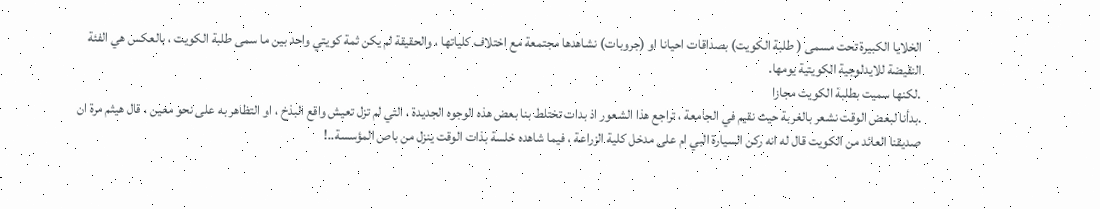الخلايا الكبيرة تحت مسمى ( طلبة الكويت) بصداقات احيانا او (جروبات) نشاهدها مجتمعة مع اختلاف كلياتها ، والحقيقة لم يكن ثمة كويتي واحد بين ما سمى طلبة الكويت ، بالعكس هي الفئة النقيضة للايدلوجية الكويتية يومها.
.لكنها سميت بطلبة الكويت مجازا
.بدأنا لبعض الوقت نشعر بالغربة حيث نقيم في الجامعة ، تراجع هذا الشعور اذ بدات تختلط بنا بعض هذه الوجوه الجديدة ، التي لم تزل تعيش واقع البذخ ، او التظاهر به على نحو معين ، قال هيثم مرة ان صديقنا العائد من الكويت قال له انه ركن السيارة البي ام على مدخل كلية الزراعة ، فيما شاهده خلسة بذات الوقت ينزل من باص المؤسسة..!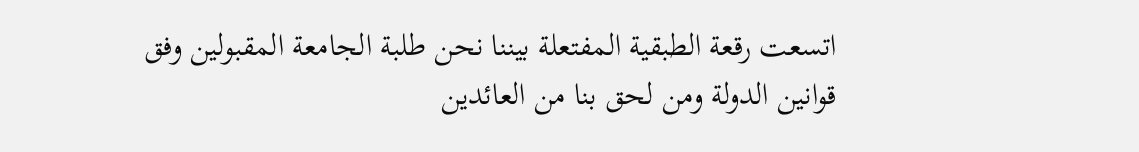اتسعت رقعة الطبقية المفتعلة بيننا نحن طلبة الجامعة المقبولين وفق قوانين الدولة ومن لحق بنا من العائدين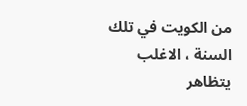من الكويت في تلك السنة ، الاغلب يتظاهر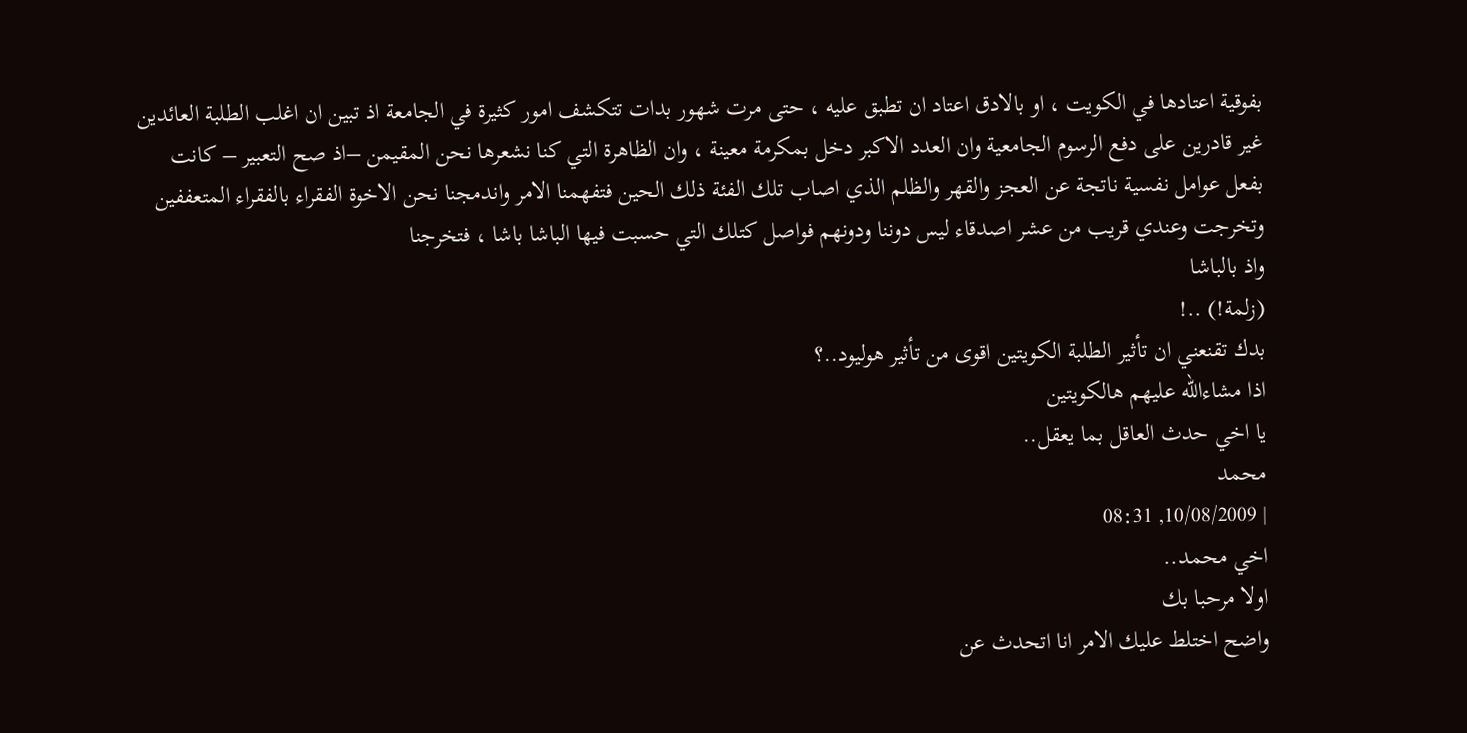بفوقية اعتادها في الكويت ، او بالادق اعتاد ان تطبق عليه ، حتى مرت شهور بدات تتكشف امور كثيرة في الجامعة اذ تبين ان اغلب الطلبة العائدين غير قادرين على دفع الرسوم الجامعية وان العدد الاكبر دخل بمكرمة معينة ، وان الظاهرة التي كنا نشعرها نحن المقيمن –اذ صح التعبير – كانت بفعل عوامل نفسية ناتجة عن العجز والقهر والظلم الذي اصاب تلك الفئة ذلك الحين فتفهمنا الامر واندمجنا نحن الاخوة الفقراء بالفقراء المتعففين وتخرجت وعندي قريب من عشر اصدقاء ليس دوننا ودونهم فواصل كتلك التي حسبت فيها الباشا باشا ، فتخرجنا
واذ بالباشا
(زلمة!) ..!
بدك تقنعني ان تأثير الطلبة الكويتين اقوى من تأثير هوليود..؟
اذا مشاءالله عليهم هالكويتين
يا اخي حدث العاقل بما يعقل..
محمد
| 10/08/2009, 08:31
اخي محمد..
اولا مرحبا بك
واضح اختلط عليك الامر انا اتحدث عن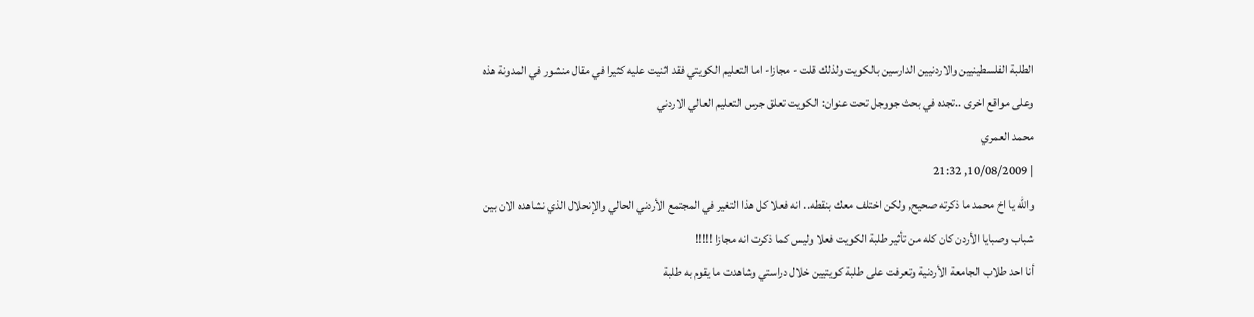الطلبة الفلسطينيين والاردنيين الدارسين بالكويت ولذلك قلت - مجازا- اما التعليم الكويتي فقد اثنيت عليه كثيرا في مقال منشور في المدونة هذه وعلى مواقع اخرى ..تجده في بحث جووجل تحت عنوان: الكويت تعلق جرس التعليم العالي الاردني
محمد العمري
| 10/08/2009, 21:32
والله يا اخ محمد ما ذكرته صحيح, ولكن اختلف معك بنقطه.. انه فعلا كل هذا التغير في المجتمع الأردني الحالي والإنحلال الذي نشاهده الان بين شباب وصبايا الأردن كان كله من تأثير طلبة الكويت فعلا وليس كما ذكرت انه مجازا !!!!!
أنا احد طلاب الجامعة الأردنية وتعرفت على طلبة كويتيين خلال دراستي وشاهدت ما يقوم به طلبة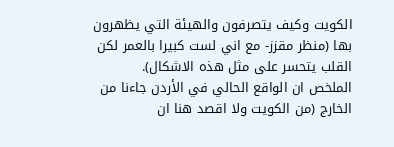الكويت وكيف يتصرفون والهيئة التي يظهرون بها (منظر مقزز- مع اني لست كبيرا بالعمر لكن القلب يتحسر على مثل هذه الاشكال).
الملخص ان الواقع الحالي في الأردن جاءنا من الخارج (من الكويت ولا اقصد هنا ان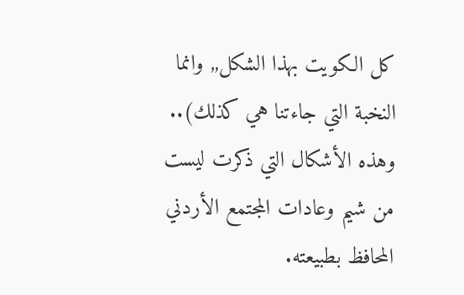كل الكويت بهذا الشكل,, وانما النخبة التي جاءتنا هي كذلك).. وهذه الأشكال التي ذكرت ليست من شيم وعادات المجتمع الأردني المحافظ بطبيعته.